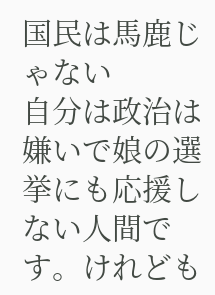国民は馬鹿じゃない
自分は政治は嫌いで娘の選挙にも応援しない人間です。けれども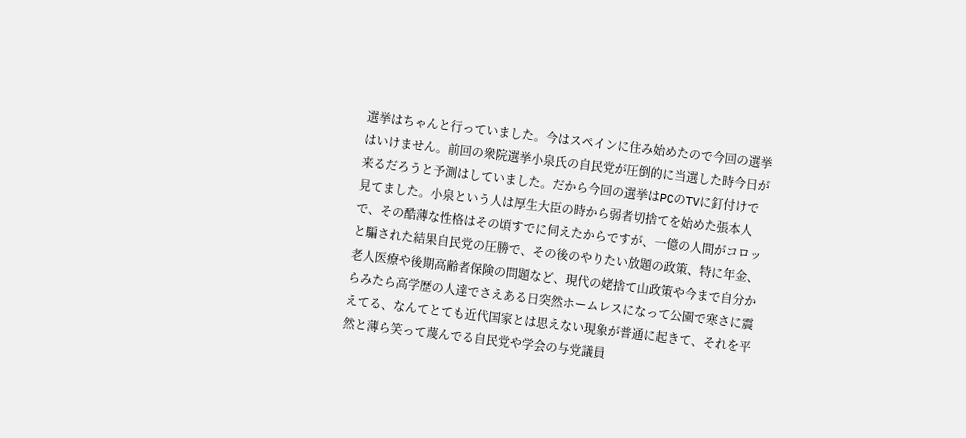選挙はちゃんと行っていました。今はスペインに住み始めたので今回の選挙はいけません。前回の衆院選挙小泉氏の自民党が圧倒的に当選した時今日が来るだろうと予測はしていました。だから今回の選挙はPCのTVに釘付けで見てました。小泉という人は厚生大臣の時から弱者切捨てを始めた張本人で、その酷薄な性格はその頃すでに伺えたからですが、一億の人間がコロッと騙された結果自民党の圧勝で、その後のやりたい放題の政策、特に年金、老人医療や後期高齢者保険の問題など、現代の姥捨て山政策や今まで自分からみたら高学歴の人達でさえある日突然ホームレスになって公園で寒さに震えてる、なんてとても近代国家とは思えない現象が普通に起きて、それを平然と薄ら笑って蔑んでる自民党や学会の与党議員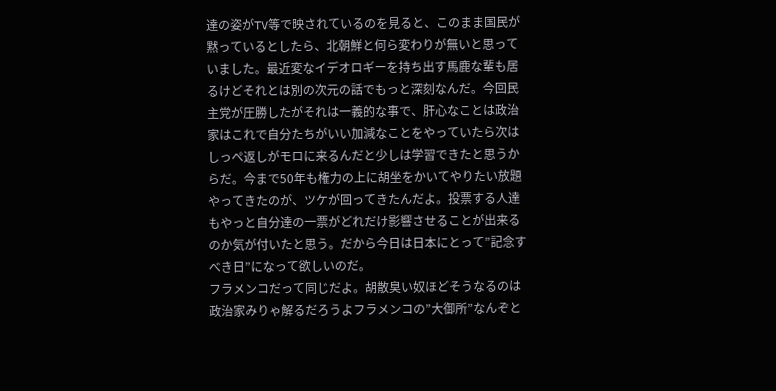達の姿がTV等で映されているのを見ると、このまま国民が黙っているとしたら、北朝鮮と何ら変わりが無いと思っていました。最近変なイデオロギーを持ち出す馬鹿な輩も居るけどそれとは別の次元の話でもっと深刻なんだ。今回民主党が圧勝したがそれは一義的な事で、肝心なことは政治家はこれで自分たちがいい加減なことをやっていたら次はしっぺ返しがモロに来るんだと少しは学習できたと思うからだ。今まで50年も権力の上に胡坐をかいてやりたい放題やってきたのが、ツケが回ってきたんだよ。投票する人達もやっと自分達の一票がどれだけ影響させることが出来るのか気が付いたと思う。だから今日は日本にとって”記念すべき日”になって欲しいのだ。
フラメンコだって同じだよ。胡散臭い奴ほどそうなるのは政治家みりゃ解るだろうよフラメンコの”大御所”なんぞと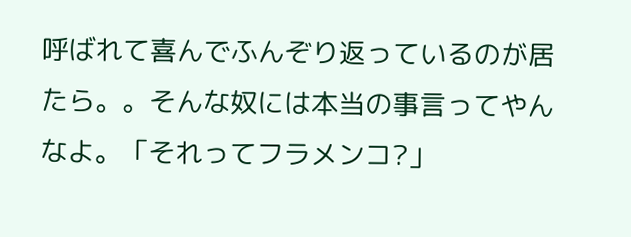呼ばれて喜んでふんぞり返っているのが居たら。。そんな奴には本当の事言ってやんなよ。「それってフラメンコ?」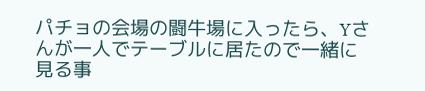パチョの会場の闘牛場に入ったら、Yさんが一人でテーブルに居たので一緒に見る事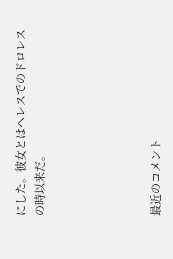にした。彼女とはヘレスでのドロレスの時以来だ。





最近のコメント